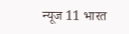न्यूज 11 भारत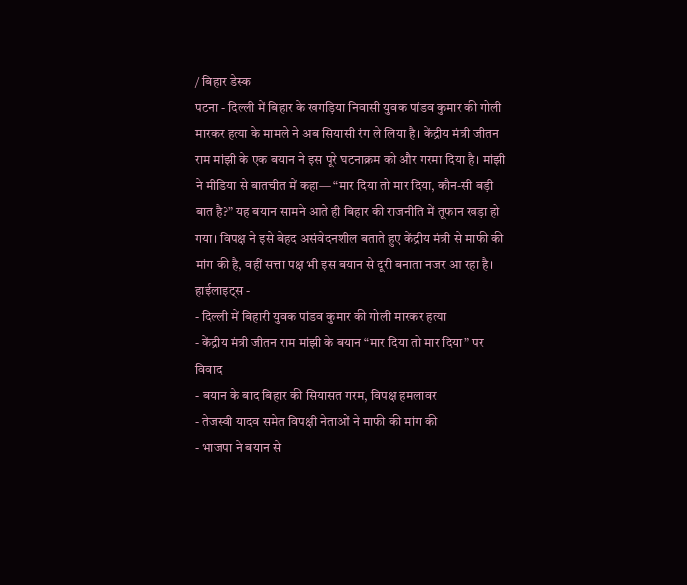/ बिहार डेस्क
पटना - दिल्ली में बिहार के खगड़िया निवासी युवक पांडव कुमार की गोली मारकर हत्या के मामले ने अब सियासी रंग ले लिया है। केंद्रीय मंत्री जीतन राम मांझी के एक बयान ने इस पूरे घटनाक्रम को और गरमा दिया है। मांझी ने मीडिया से बातचीत में कहा— “मार दिया तो मार दिया, कौन-सी बड़ी बात है?” यह बयान सामने आते ही बिहार की राजनीति में तूफान खड़ा हो गया। विपक्ष ने इसे बेहद असंवेदनशील बताते हुए केंद्रीय मंत्री से माफी की मांग की है, वहीं सत्ता पक्ष भी इस बयान से दूरी बनाता नजर आ रहा है।
हाईलाइट्स -
- दिल्ली में बिहारी युवक पांडव कुमार की गोली मारकर हत्या
- केंद्रीय मंत्री जीतन राम मांझी के बयान “मार दिया तो मार दिया” पर विवाद
- बयान के बाद बिहार की सियासत गरम, विपक्ष हमलावर
- तेजस्वी यादव समेत विपक्षी नेताओं ने माफी की मांग की
- भाजपा ने बयान से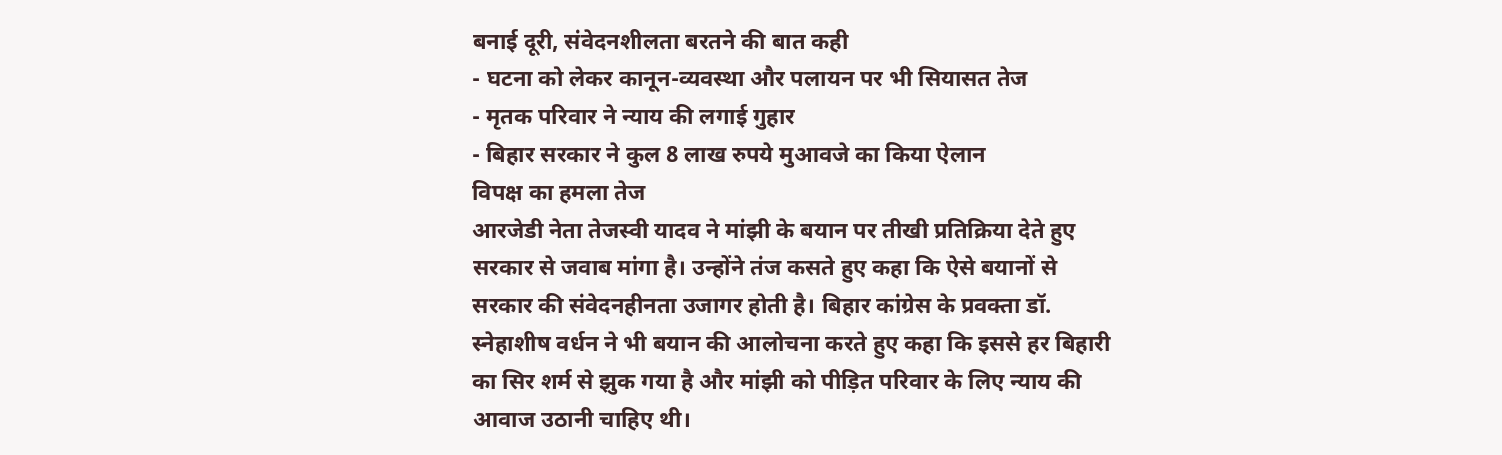बनाई दूरी, संवेदनशीलता बरतने की बात कही
- घटना को लेकर कानून-व्यवस्था और पलायन पर भी सियासत तेज
- मृतक परिवार ने न्याय की लगाई गुहार
- बिहार सरकार ने कुल 8 लाख रुपये मुआवजे का किया ऐलान
विपक्ष का हमला तेज
आरजेडी नेता तेजस्वी यादव ने मांझी के बयान पर तीखी प्रतिक्रिया देते हुए सरकार से जवाब मांगा है। उन्होंने तंज कसते हुए कहा कि ऐसे बयानों से सरकार की संवेदनहीनता उजागर होती है। बिहार कांग्रेस के प्रवक्ता डॉ. स्नेहाशीष वर्धन ने भी बयान की आलोचना करते हुए कहा कि इससे हर बिहारी का सिर शर्म से झुक गया है और मांझी को पीड़ित परिवार के लिए न्याय की आवाज उठानी चाहिए थी।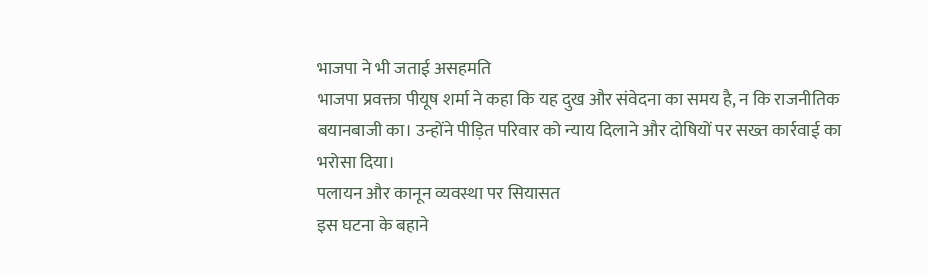भाजपा ने भी जताई असहमति
भाजपा प्रवक्ता पीयूष शर्मा ने कहा कि यह दुख और संवेदना का समय है, न कि राजनीतिक बयानबाजी का। उन्होंने पीड़ित परिवार को न्याय दिलाने और दोषियों पर सख्त कार्रवाई का भरोसा दिया।
पलायन और कानून व्यवस्था पर सियासत
इस घटना के बहाने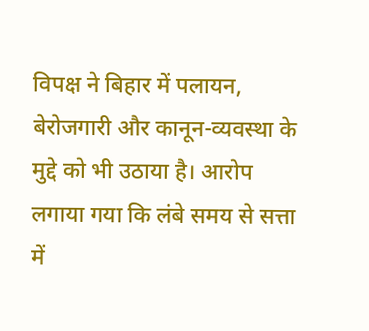विपक्ष ने बिहार में पलायन, बेरोजगारी और कानून-व्यवस्था के मुद्दे को भी उठाया है। आरोप लगाया गया कि लंबे समय से सत्ता में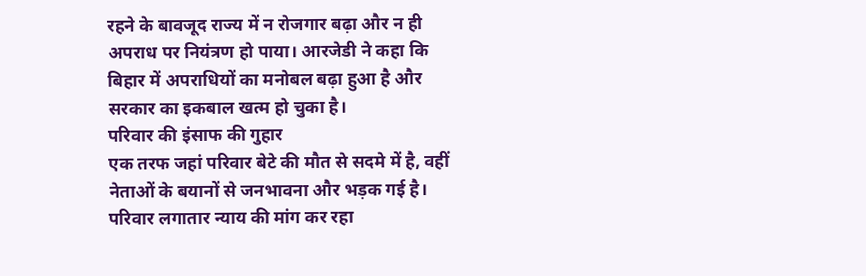रहने के बावजूद राज्य में न रोजगार बढ़ा और न ही अपराध पर नियंत्रण हो पाया। आरजेडी ने कहा कि बिहार में अपराधियों का मनोबल बढ़ा हुआ है और सरकार का इकबाल खत्म हो चुका है।
परिवार की इंसाफ की गुहार
एक तरफ जहां परिवार बेटे की मौत से सदमे में है, वहीं नेताओं के बयानों से जनभावना और भड़क गई है। परिवार लगातार न्याय की मांग कर रहा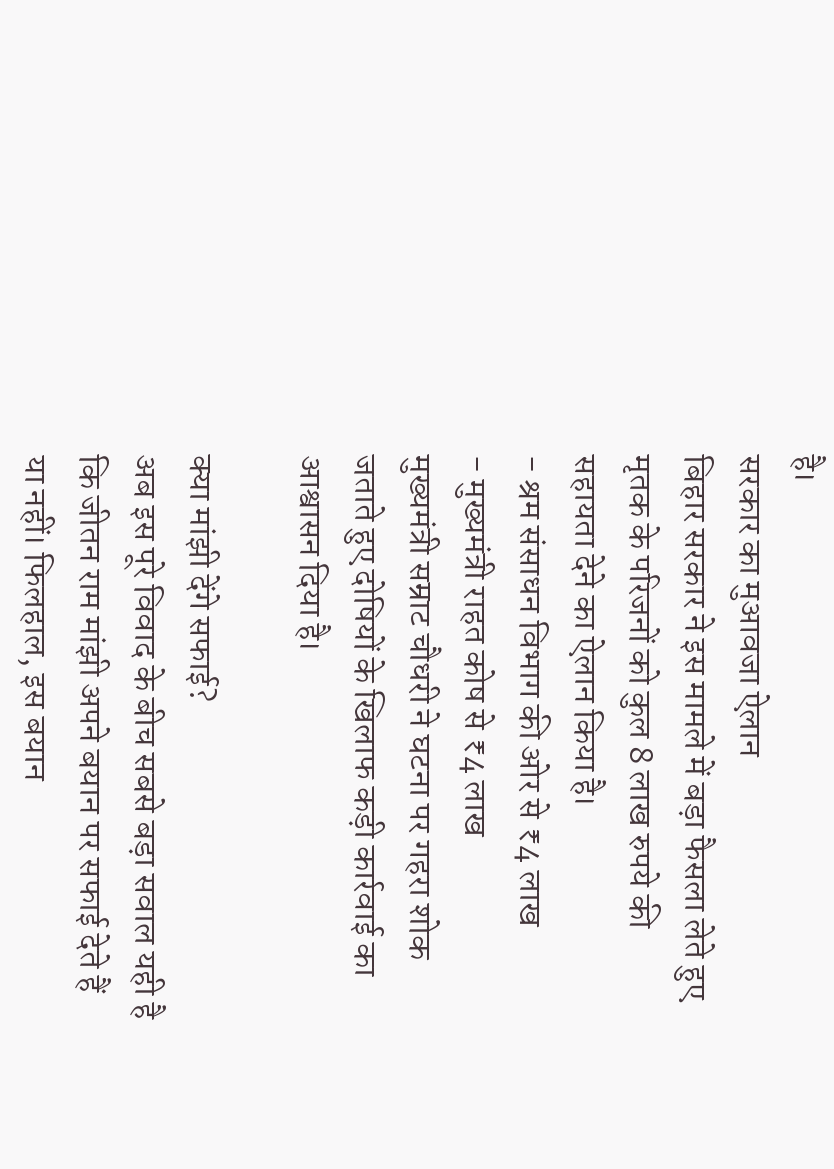है।
सरकार का मुआवजा ऐलान
बिहार सरकार ने इस मामले में बड़ा फैसला लेते हुए मृतक के परिजनों को कुल 8 लाख रुपये की सहायता देने का ऐलान किया है।
- श्रम संसाधन विभाग की ओर से ₹4 लाख
- मुख्यमंत्री राहत कोष से ₹4 लाख
मुख्यमंत्री सम्राट चौधरी ने घटना पर गहरा शोक जताते हुए दोषियों के खिलाफ कड़ी कार्रवाई का आश्वासन दिया है।

क्या मांझी देंगे सफाई?
अब इस पूरे विवाद के बीच सबसे बड़ा सवाल यही है कि जीतन राम मांझी अपने बयान पर सफाई देते हैं या नहीं। फिलहाल, इस बयान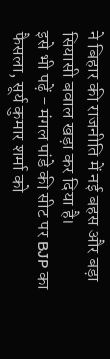ने बिहार की राजनीति में नई बहस और बड़ा सियासी बवाल खड़ा कर दिया है।
इसे भी पढ़ें - मंगल पांडे की सीट पर BJP का फैसला, सूर्य कुमार शर्मा को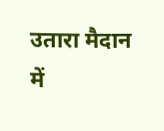उतारा मैदान में